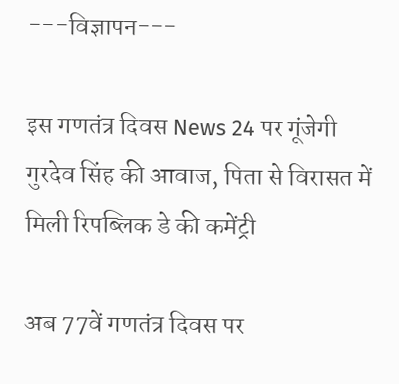---विज्ञापन---

इस गणतंत्र दिवस News 24 पर गूंजेगी गुरदेव सिंह की आवाज, पिता से विरासत में मिली रिपब्लिक डे की कमेंट्री

अब 77वें गणतंत्र दिवस पर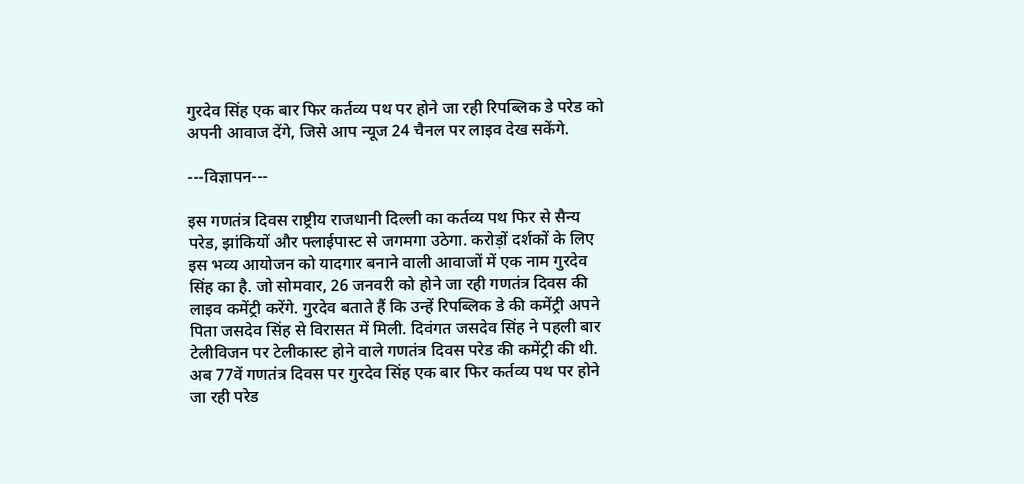गुरदेव सिंह एक बार फिर कर्तव्य पथ पर होने जा रही रिपब्लिक डे परेड को अपनी आवाज देंगे, जिसे आप न्यूज 24 चैनल पर लाइव देख सकेंगे.

---विज्ञापन---

इस गणतंत्र दिवस राष्ट्रीय राजधानी दिल्ली का कर्तव्य पथ फिर से सैन्य परेड, झांकियों और फ्लाईपास्ट से जगमगा उठेगा. करोड़ों दर्शकों के लिए इस भव्य आयोजन को यादगार बनाने वाली आवाजों में एक नाम गुरदेव सिंह का है. जो सोमवार, 26 जनवरी को होने जा रही गणतंत्र दिवस की लाइव कमेंट्री करेंगे. गुरदेव बताते हैं कि उन्हें रिपब्लिक डे की कमेंट्री अपने पिता जसदेव सिंह से विरासत में मिली. दिवंगत जसदेव सिंह ने पहली बार टेलीविजन पर टेलीकास्ट होने वाले गणतंत्र दिवस परेड की कमेंट्री की थी. अब 77वें गणतंत्र दिवस पर गुरदेव सिंह एक बार फिर कर्तव्य पथ पर होने जा रही परेड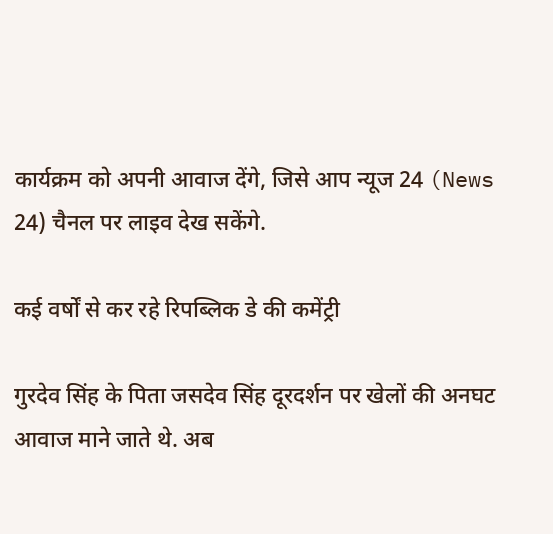कार्यक्रम को अपनी आवाज देंगे, जिसे आप न्यूज 24 (News 24) चैनल पर लाइव देख सकेंगे.

कई वर्षों से कर रहे रिपब्लिक डे की कमेंट्री

गुरदेव सिंह के पिता जसदेव सिंह दूरदर्शन पर खेलों की अनघट आवाज माने जाते थे. अब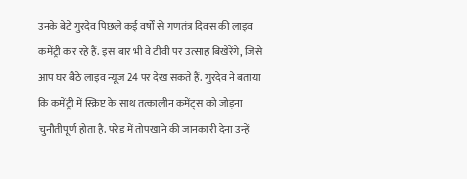उनके बेटे गुरदेव पिछले कई वर्षों से गणतंत्र दिवस की लाइव कमेंट्री कर रहे हैं. इस बार भी वे टीवी पर उत्साह बिखेरेंगे, जिसे आप घर बैठे लाइव न्यूज 24 पर देख सकते हैं. गुरदेव ने बताया कि कमेंट्री में स्क्रिप्ट के साथ तत्कालीन कमेंट्स को जोड़ना चुनौतीपूर्ण होता है. परेड में तोपखाने की जानकारी देना उन्हें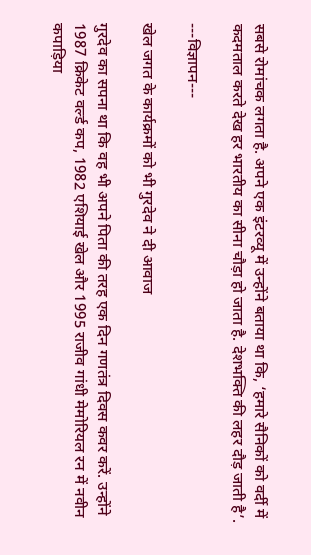सबसे रोमांचक लगता है. अपने एक इंटरव्यू में उन्होंने बताया था कि, ‘हमारे सैनिकों को वर्दी में कदमताल करते देख हर भारतीय का सीना चौड़ा हो जाता है. देशभक्ति की लहर दौड़ जाती है’.

---विज्ञापन---

खेल जगत के कार्यक्रमों को भी गुरदेव ने दी आवाज

गुरदेव का सपना था कि वह भी अपने पिता की तरह एक दिन गणतंत्र दिवस कवर करें. उन्होंने 1987 क्रिकेट वर्ल्ड कप, 1982 एशियाई खेल और 1995 राजीव गांधी मेमोरियल रन में नवीन कपाड़िया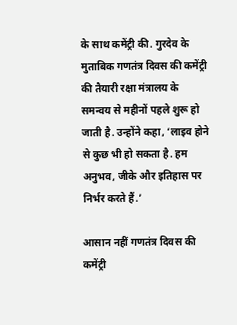के साथ कमेंट्री की. गुरदेव के मुताबिक गणतंत्र दिवस की कमेंट्री की तैयारी रक्षा मंत्रालय के समन्वय से महीनों पहले शुरू हो जाती है. उन्होंने कहा, ‘लाइव होने से कुछ भी हो सकता है. हम अनुभव, जीके और इतिहास पर निर्भर करते हैं.’

आसान नहीं गणतंत्र दिवस की कमेंट्री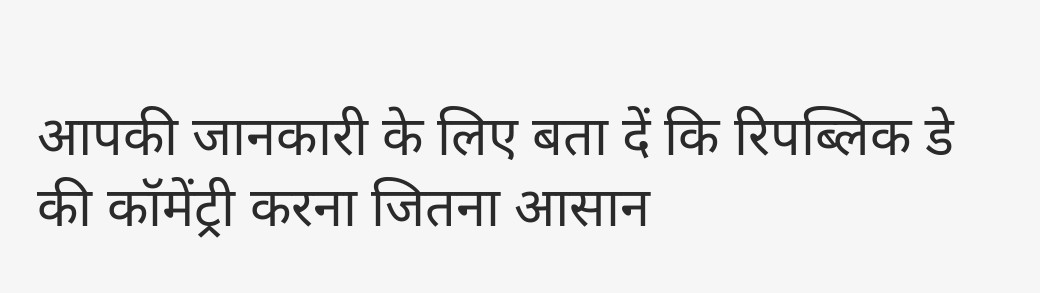आपकी जानकारी के लिए बता दें कि रिपब्लिक डे की कॉमेंट्री करना जितना आसान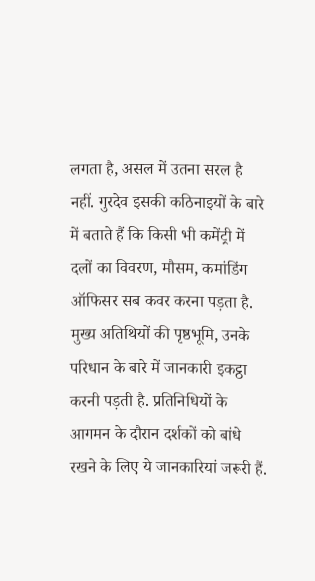लगता है, असल में उतना सरल है नहीं. गुरदेव इसकी कठिनाइयों के बारे में बताते हैं कि किसी भी कमेंट्री में दलों का विवरण, मौसम, कमांडिंग ऑफिसर सब कवर करना पड़ता है. मुख्य अतिथियों की पृष्ठभूमि, उनके परिधान के बारे में जानकारी इकट्ठा करनी पड़ती है. प्रतिनिधियों के आगमन के दौरान दर्शकों को बांधे रखने के लिए ये जानकारियां जरूरी हैं.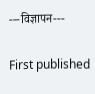---विज्ञापन---

First published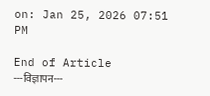on: Jan 25, 2026 07:51 PM

End of Article
---विज्ञापन---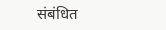संबंधित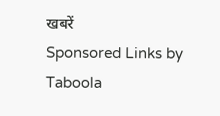खबरें
Sponsored Links by Taboola